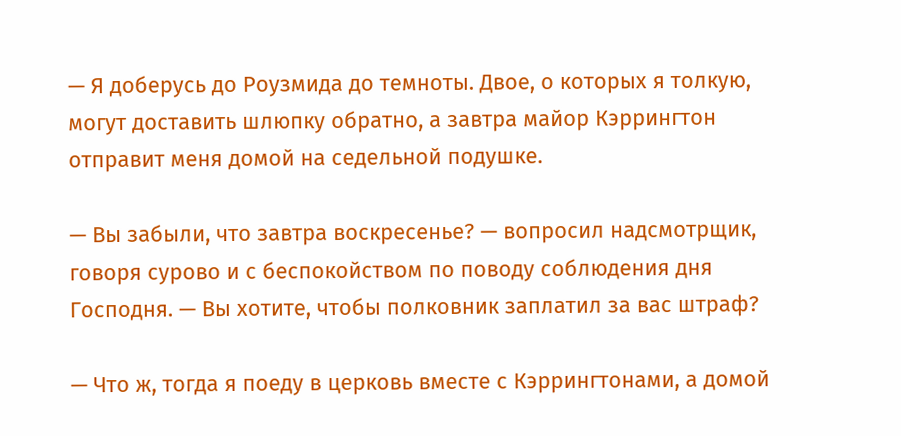— Я доберусь до Роузмида до темноты. Двое, о которых я толкую, могут доставить шлюпку обратно, а завтра майор Кэррингтон отправит меня домой на седельной подушке.

— Вы забыли, что завтра воскресенье? — вопросил надсмотрщик, говоря сурово и с беспокойством по поводу соблюдения дня Господня. — Вы хотите, чтобы полковник заплатил за вас штраф?

— Что ж, тогда я поеду в церковь вместе с Кэррингтонами, а домой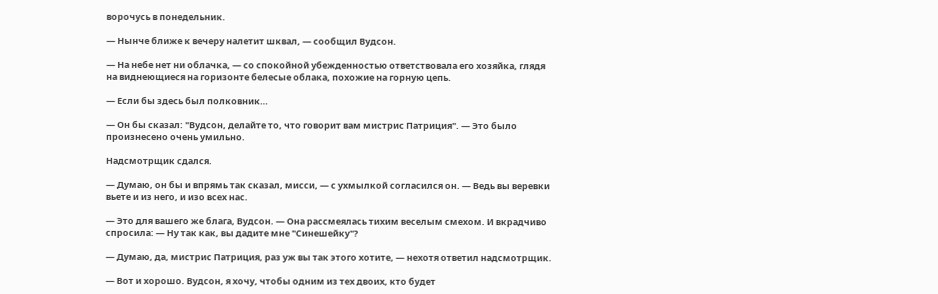ворочусь в понедельник.

— Нынче ближе к вечеру налетит шквал, — сообщил Вудсон.

— На небе нет ни облачка, — со спокойной убежденностью ответствовала его хозяйка, глядя на виднеющиеся на горизонте белесые облака, похожие на горную цепь.

— Если бы здесь был полковник…

— Он бы сказал: "Вудсон, делайте то, что говорит вам мистрис Патриция". — Это было произнесено очень умильно.

Надсмотрщик сдался.

— Думаю, он бы и впрямь так сказал, мисси, — с ухмылкой согласился он. — Ведь вы веревки вьете и из него, и изо всех нас.

— Это для вашего же блага, Вудсон. — Она рассмеялась тихим веселым смехом. И вкрадчиво спросила: — Ну так как, вы дадите мне "Синешейку"?

— Думаю, да, мистрис Патриция, раз уж вы так этого хотите, — нехотя ответил надсмотрщик.

— Вот и хорошо. Вудсон, я хочу, чтобы одним из тех двоих, кто будет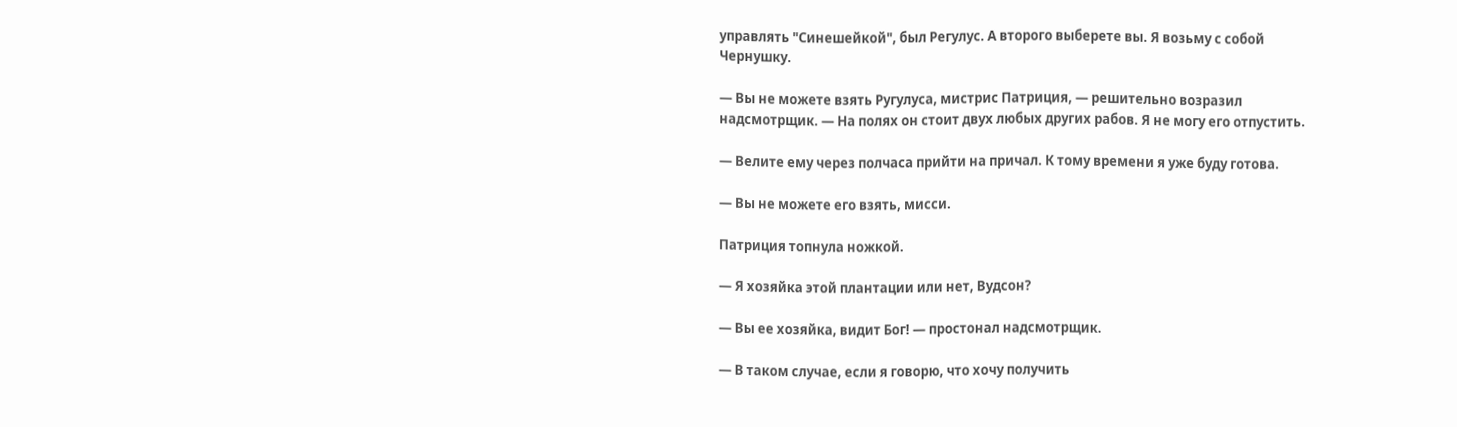управлять "Синешейкой", был Регулус. А второго выберете вы. Я возьму с собой Чернушку.

— Вы не можете взять Ругулуса, мистрис Патриция, — решительно возразил надсмотрщик. — На полях он стоит двух любых других рабов. Я не могу его отпустить.

— Велите ему через полчаса прийти на причал. К тому времени я уже буду готова.

— Вы не можете его взять, мисси.

Патриция топнула ножкой.

— Я хозяйка этой плантации или нет, Вудсон?

— Вы ее хозяйка, видит Бог! — простонал надсмотрщик.

— В таком случае, если я говорю, что хочу получить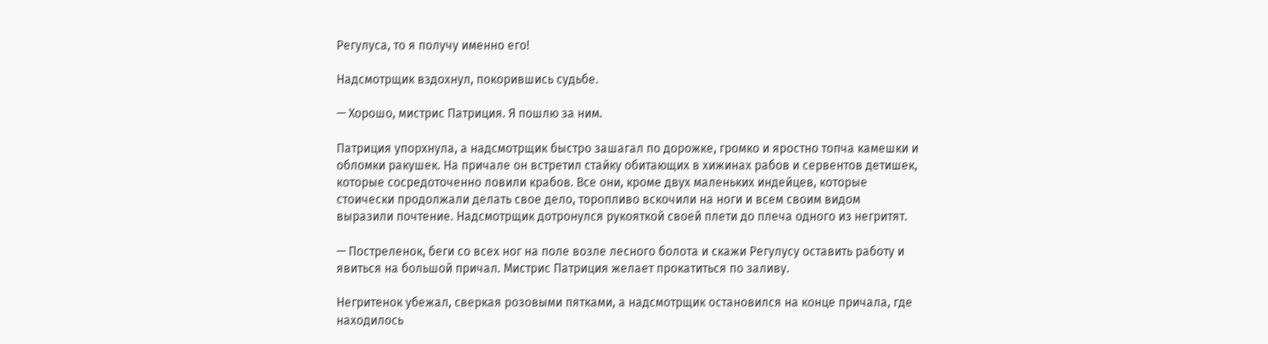Регулуса, то я получу именно его!

Надсмотрщик вздохнул, покорившись судьбе.

— Хорошо, мистрис Патриция. Я пошлю за ним.

Патриция упорхнула, а надсмотрщик быстро зашагал по дорожке, громко и яростно топча камешки и обломки ракушек. На причале он встретил стайку обитающих в хижинах рабов и сервентов детишек, которые сосредоточенно ловили крабов. Все они, кроме двух маленьких индейцев, которые стоически продолжали делать свое дело, торопливо вскочили на ноги и всем своим видом выразили почтение. Надсмотрщик дотронулся рукояткой своей плети до плеча одного из негритят.

— Постреленок, беги со всех ног на поле возле лесного болота и скажи Регулусу оставить работу и явиться на большой причал. Мистрис Патриция желает прокатиться по заливу.

Негритенок убежал, сверкая розовыми пятками, а надсмотрщик остановился на конце причала, где находилось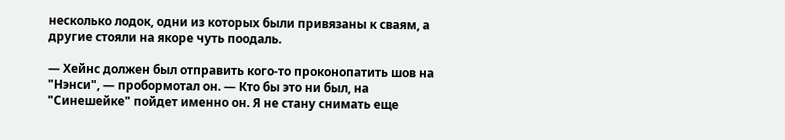несколько лодок, одни из которых были привязаны к сваям, а другие стояли на якоре чуть поодаль.

— Хейнс должен был отправить кого-то проконопатить шов на "Нэнси", — пробормотал он. — Кто бы это ни был, на "Синешейке" пойдет именно он. Я не стану снимать еще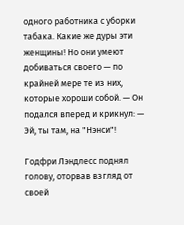одного работника с уборки табака. Какие же дуры эти женщины! Но они умеют добиваться своего — по крайней мере те из них, которые хороши собой. — Он подался вперед и крикнул: — Эй, ты там, на "Нэнси"!

Годфри Лэндлесс поднял голову, оторвав взгляд от своей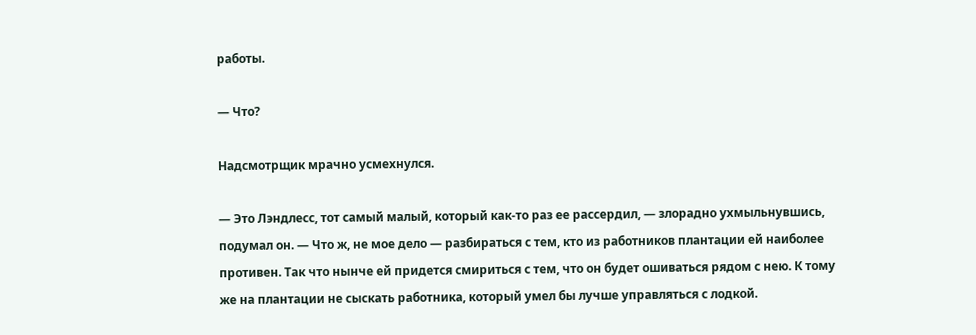работы.

— Что?

Надсмотрщик мрачно усмехнулся.

— Это Лэндлесс, тот самый малый, который как-то раз ее рассердил, — злорадно ухмыльнувшись, подумал он. — Что ж, не мое дело — разбираться с тем, кто из работников плантации ей наиболее противен. Так что нынче ей придется смириться с тем, что он будет ошиваться рядом с нею. К тому же на плантации не сыскать работника, который умел бы лучше управляться с лодкой.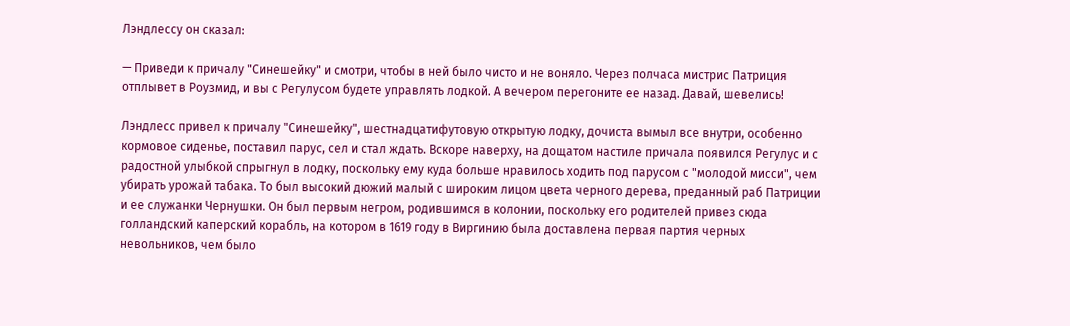Лэндлессу он сказал:

— Приведи к причалу "Синешейку" и смотри, чтобы в ней было чисто и не воняло. Через полчаса мистрис Патриция отплывет в Роузмид, и вы с Регулусом будете управлять лодкой. А вечером перегоните ее назад. Давай, шевелись!

Лэндлесс привел к причалу "Синешейку", шестнадцатифутовую открытую лодку, дочиста вымыл все внутри, особенно кормовое сиденье, поставил парус, сел и стал ждать. Вскоре наверху, на дощатом настиле причала появился Регулус и с радостной улыбкой спрыгнул в лодку, поскольку ему куда больше нравилось ходить под парусом с "молодой мисси", чем убирать урожай табака. То был высокий дюжий малый с широким лицом цвета черного дерева, преданный раб Патриции и ее служанки Чернушки. Он был первым негром, родившимся в колонии, поскольку его родителей привез сюда голландский каперский корабль, на котором в 1619 году в Виргинию была доставлена первая партия черных невольников, чем было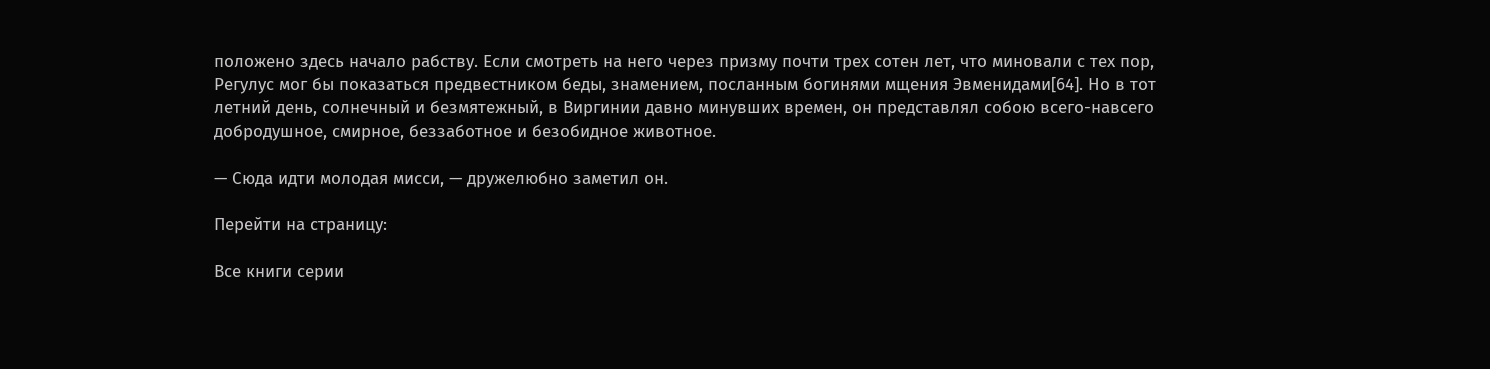положено здесь начало рабству. Если смотреть на него через призму почти трех сотен лет, что миновали с тех пор, Регулус мог бы показаться предвестником беды, знамением, посланным богинями мщения Эвменидами[64]. Но в тот летний день, солнечный и безмятежный, в Виргинии давно минувших времен, он представлял собою всего-навсего добродушное, смирное, беззаботное и безобидное животное.

— Сюда идти молодая мисси, — дружелюбно заметил он.

Перейти на страницу:

Все книги серии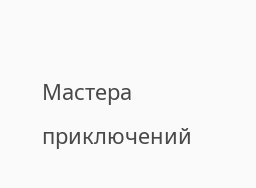Мастера приключений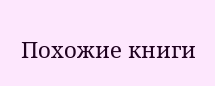Похожие книги